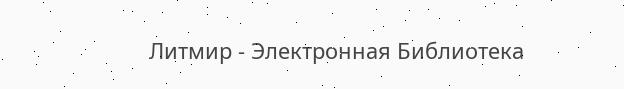Литмир - Электронная Библиотека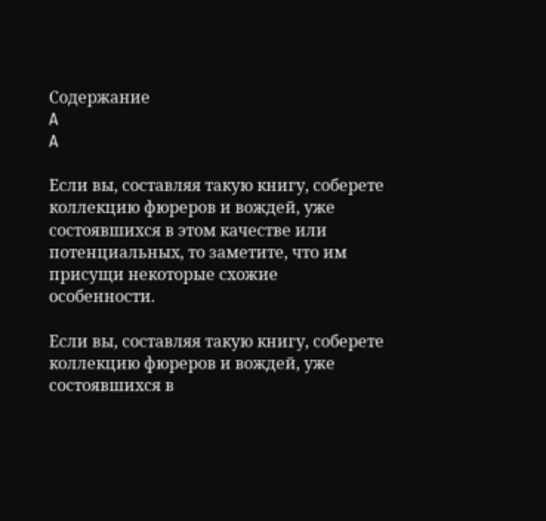Содержание
A
A

Если вы, составляя такую книгу, соберете коллекцию фюреров и вождей, уже состоявшихся в этом качестве или потенциальных, то заметите, что им присущи некоторые схожие особенности.

Если вы, составляя такую книгу, соберете коллекцию фюреров и вождей, уже состоявшихся в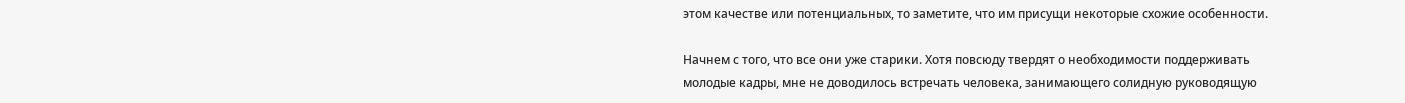этом качестве или потенциальных, то заметите, что им присущи некоторые схожие особенности.

Начнем с того, что все они уже старики. Хотя повсюду твердят о необходимости поддерживать молодые кадры, мне не доводилось встречать человека, занимающего солидную руководящую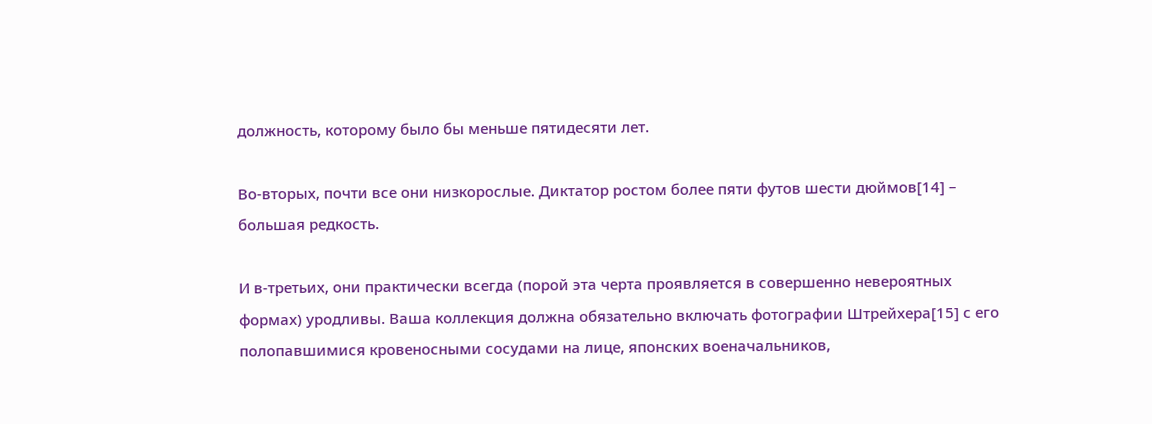должность, которому было бы меньше пятидесяти лет.

Во-вторых, почти все они низкорослые. Диктатор ростом более пяти футов шести дюймов[14] – большая редкость.

И в-третьих, они практически всегда (порой эта черта проявляется в совершенно невероятных формах) уродливы. Ваша коллекция должна обязательно включать фотографии Штрейхера[15] с его полопавшимися кровеносными сосудами на лице, японских военачальников,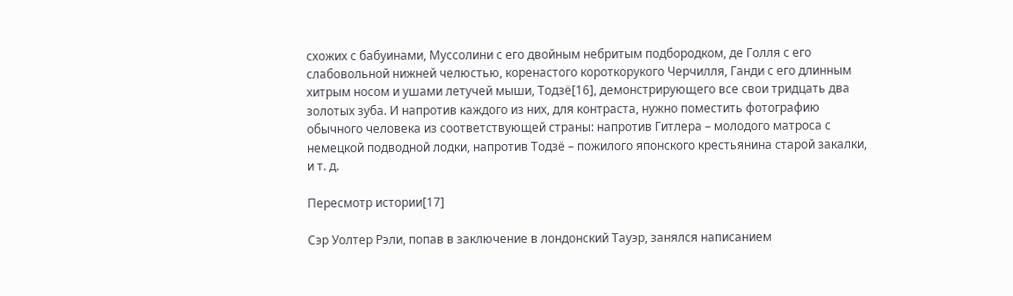схожих с бабуинами, Муссолини с его двойным небритым подбородком, де Голля с его слабовольной нижней челюстью, коренастого короткорукого Черчилля, Ганди с его длинным хитрым носом и ушами летучей мыши, Тодзё[16], демонстрирующего все свои тридцать два золотых зуба. И напротив каждого из них, для контраста, нужно поместить фотографию обычного человека из соответствующей страны: напротив Гитлера – молодого матроса с немецкой подводной лодки, напротив Тодзё – пожилого японского крестьянина старой закалки, и т. д.

Пересмотр истории[17]

Сэр Уолтер Рэли, попав в заключение в лондонский Тауэр, занялся написанием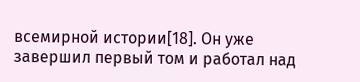всемирной истории[18]. Он уже завершил первый том и работал над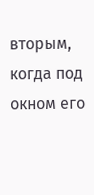вторым, когда под окном его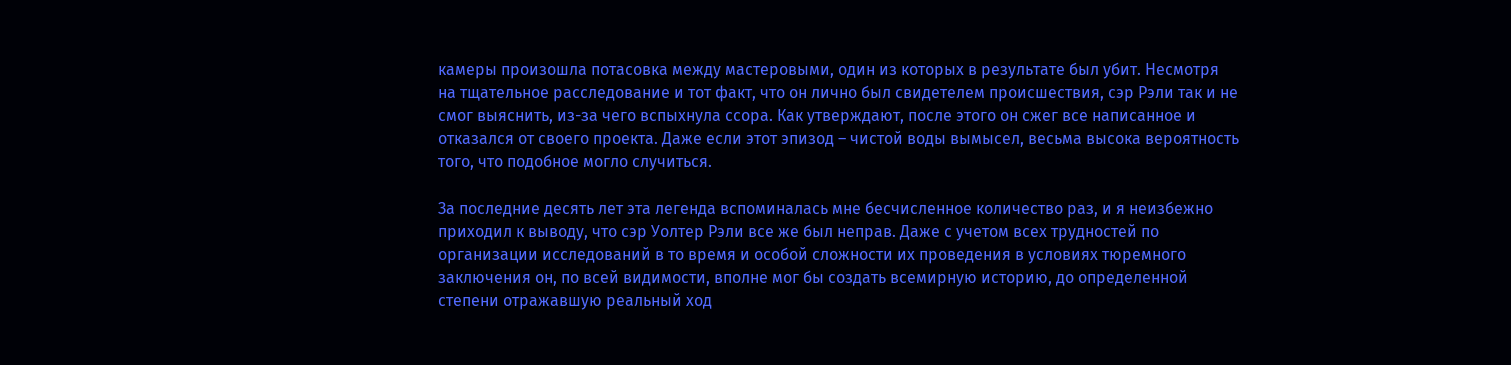камеры произошла потасовка между мастеровыми, один из которых в результате был убит. Несмотря на тщательное расследование и тот факт, что он лично был свидетелем происшествия, сэр Рэли так и не смог выяснить, из-за чего вспыхнула ссора. Как утверждают, после этого он сжег все написанное и отказался от своего проекта. Даже если этот эпизод – чистой воды вымысел, весьма высока вероятность того, что подобное могло случиться.

За последние десять лет эта легенда вспоминалась мне бесчисленное количество раз, и я неизбежно приходил к выводу, что сэр Уолтер Рэли все же был неправ. Даже с учетом всех трудностей по организации исследований в то время и особой сложности их проведения в условиях тюремного заключения он, по всей видимости, вполне мог бы создать всемирную историю, до определенной степени отражавшую реальный ход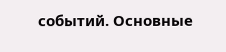событий. Основные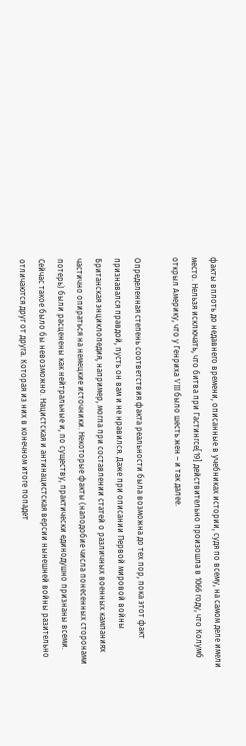факты вплоть до недавнего времени, описанные в учебниках истории, судя по всему, на самом деле имели место. Нельзя исключать, что битва при Гастингсе[19] действительно произошла в 1066 году, что Колумб открыл Америку, что у Генриха VIII было шесть жен – и так далее.

Определенная степень соответствия факта реальности была возможна до тех пор, пока этот факт признавался правдой, пусть он вам и не нравился. Даже при описании Первой мировой войны Британская энциклопедия, например, могла при составлении статей о различных военных кампаниях частично опираться на немецкие источники. Некоторые факты (наподобие числа понесенных сторонами потерь) были расценены как нейтральные и, по существу, практически единодушно признаны всеми. Сейчас такое было бы невозможно. Нацистская и антинацистская версии нынешней войны разительно отличаются друг от друга. Которая из них в конечном итоге попадет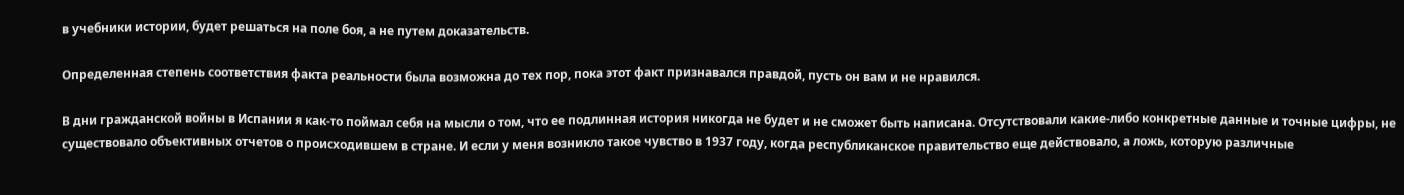в учебники истории, будет решаться на поле боя, а не путем доказательств.

Определенная степень соответствия факта реальности была возможна до тех пор, пока этот факт признавался правдой, пусть он вам и не нравился.

В дни гражданской войны в Испании я как-то поймал себя на мысли о том, что ее подлинная история никогда не будет и не сможет быть написана. Отсутствовали какие-либо конкретные данные и точные цифры, не существовало объективных отчетов о происходившем в стране. И если у меня возникло такое чувство в 1937 году, когда республиканское правительство еще действовало, а ложь, которую различные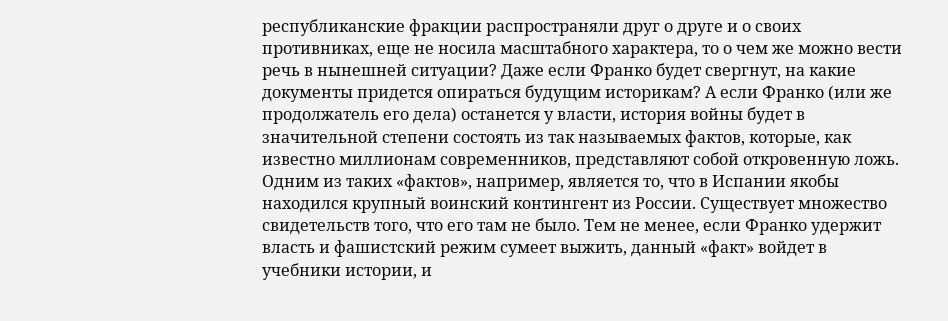республиканские фракции распространяли друг о друге и о своих противниках, еще не носила масштабного характера, то о чем же можно вести речь в нынешней ситуации? Даже если Франко будет свергнут, на какие документы придется опираться будущим историкам? А если Франко (или же продолжатель его дела) останется у власти, история войны будет в значительной степени состоять из так называемых фактов, которые, как известно миллионам современников, представляют собой откровенную ложь. Одним из таких «фактов», например, является то, что в Испании якобы находился крупный воинский контингент из России. Существует множество свидетельств того, что его там не было. Тем не менее, если Франко удержит власть и фашистский режим сумеет выжить, данный «факт» войдет в учебники истории, и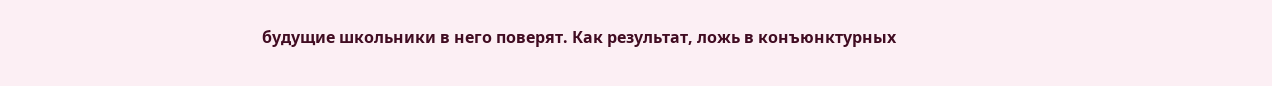будущие школьники в него поверят. Как результат, ложь в конъюнктурных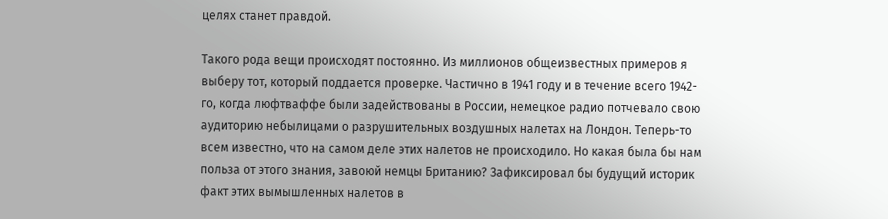целях станет правдой.

Такого рода вещи происходят постоянно. Из миллионов общеизвестных примеров я выберу тот, который поддается проверке. Частично в 1941 году и в течение всего 1942-го, когда люфтваффе были задействованы в России, немецкое радио потчевало свою аудиторию небылицами о разрушительных воздушных налетах на Лондон. Теперь-то всем известно, что на самом деле этих налетов не происходило. Но какая была бы нам польза от этого знания, завоюй немцы Британию? Зафиксировал бы будущий историк факт этих вымышленных налетов в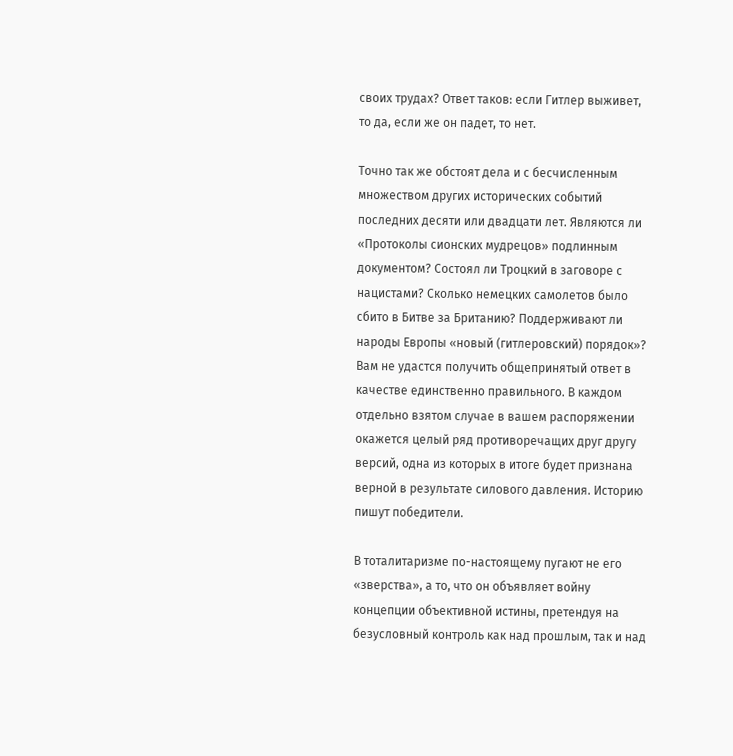своих трудах? Ответ таков: если Гитлер выживет, то да, если же он падет, то нет.

Точно так же обстоят дела и с бесчисленным множеством других исторических событий последних десяти или двадцати лет. Являются ли «Протоколы сионских мудрецов» подлинным документом? Состоял ли Троцкий в заговоре с нацистами? Сколько немецких самолетов было сбито в Битве за Британию? Поддерживают ли народы Европы «новый (гитлеровский) порядок»? Вам не удастся получить общепринятый ответ в качестве единственно правильного. В каждом отдельно взятом случае в вашем распоряжении окажется целый ряд противоречащих друг другу версий, одна из которых в итоге будет признана верной в результате силового давления. Историю пишут победители.

В тоталитаризме по-настоящему пугают не его «зверства», а то, что он объявляет войну концепции объективной истины, претендуя на безусловный контроль как над прошлым, так и над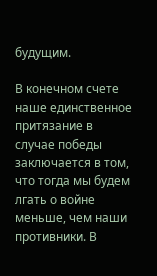будущим.

В конечном счете наше единственное притязание в случае победы заключается в том, что тогда мы будем лгать о войне меньше, чем наши противники. В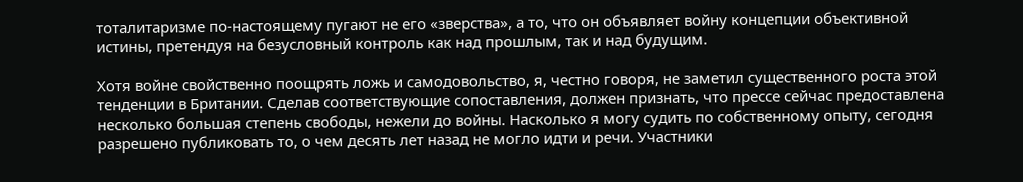тоталитаризме по-настоящему пугают не его «зверства», а то, что он объявляет войну концепции объективной истины, претендуя на безусловный контроль как над прошлым, так и над будущим.

Хотя войне свойственно поощрять ложь и самодовольство, я, честно говоря, не заметил существенного роста этой тенденции в Британии. Сделав соответствующие сопоставления, должен признать, что прессе сейчас предоставлена несколько большая степень свободы, нежели до войны. Насколько я могу судить по собственному опыту, сегодня разрешено публиковать то, о чем десять лет назад не могло идти и речи. Участники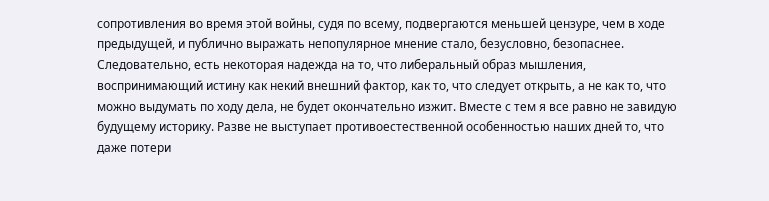сопротивления во время этой войны, судя по всему, подвергаются меньшей цензуре, чем в ходе предыдущей, и публично выражать непопулярное мнение стало, безусловно, безопаснее. Следовательно, есть некоторая надежда на то, что либеральный образ мышления, воспринимающий истину как некий внешний фактор, как то, что следует открыть, а не как то, что можно выдумать по ходу дела, не будет окончательно изжит. Вместе с тем я все равно не завидую будущему историку. Разве не выступает противоестественной особенностью наших дней то, что даже потери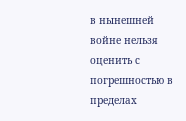в нынешней войне нельзя оценить с погрешностью в пределах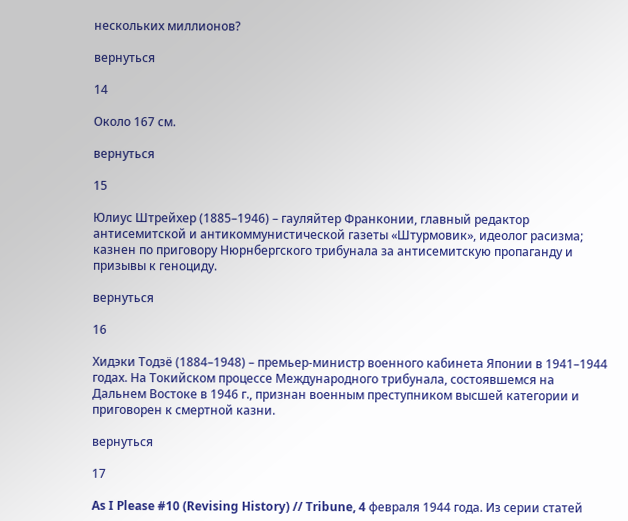нескольких миллионов?

вернуться

14

Около 167 см.

вернуться

15

Юлиус Штрейхер (1885–1946) – гауляйтер Франконии, главный редактор антисемитской и антикоммунистической газеты «Штурмовик», идеолог расизма; казнен по приговору Нюрнбергского трибунала за антисемитскую пропаганду и призывы к геноциду.

вернуться

16

Хидэки Тодзё (1884–1948) – премьер-министр военного кабинета Японии в 1941–1944 годах. На Токийском процессе Международного трибунала, состоявшемся на Дальнем Востоке в 1946 г., признан военным преступником высшей категории и приговорен к смертной казни.

вернуться

17

As I Please #10 (Revising History) // Tribune, 4 февраля 1944 года. Из серии статей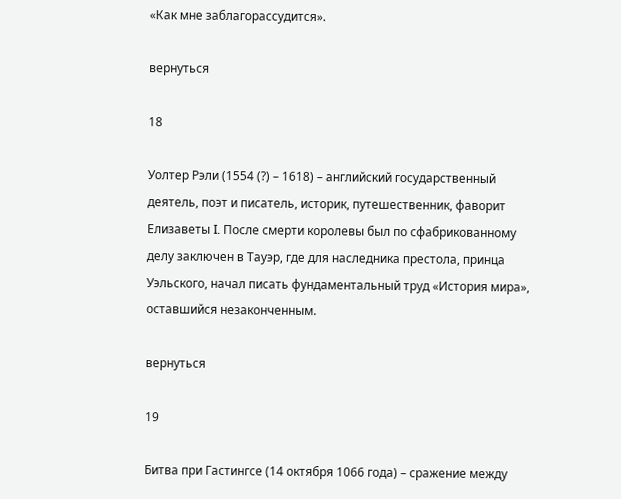«Как мне заблагорассудится».

вернуться

18

Уолтер Рэли (1554 (?) – 1618) – английский государственный деятель, поэт и писатель, историк, путешественник, фаворит Елизаветы I. После смерти королевы был по сфабрикованному делу заключен в Тауэр, где для наследника престола, принца Уэльского, начал писать фундаментальный труд «История мира», оставшийся незаконченным.

вернуться

19

Битва при Гастингсе (14 октября 1066 года) – сражение между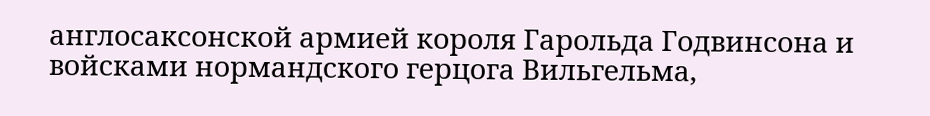англосаксонской армией короля Гарольда Годвинсона и войсками нормандского герцога Вильгельма,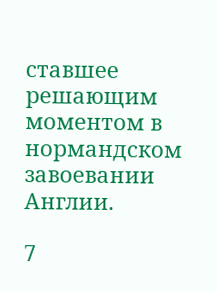ставшее решающим моментом в нормандском завоевании Англии.

7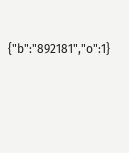{"b":"892181","o":1}